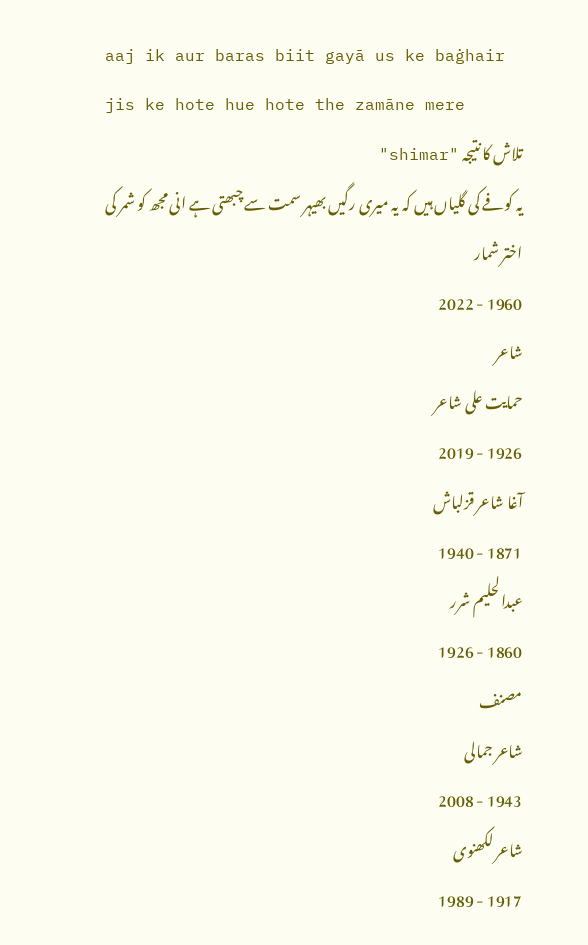aaj ik aur baras biit gayā us ke baġhair
jis ke hote hue hote the zamāne mere
تلاش کا نتیجہ "shimar"
یہ کوفے کی گلیاں ہیں کہ یہ میری رگیں بھیہر سمت سے چبھتی ہے انی مجھ کو شمر کی
اختر شمار
1960 - 2022
شاعر
حمایت علی شاعر
1926 - 2019
آغا شاعر قزلباش
1871 - 1940
عبدالحلیم شرر
1860 - 1926
مصنف
شاعر جمالی
1943 - 2008
شاعر لکھنوی
1917 - 1989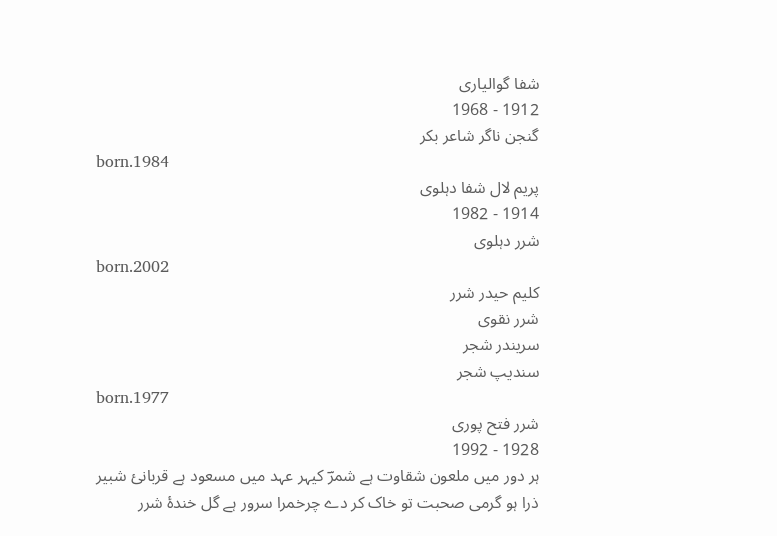شفا گوالیاری
1912 - 1968
گنجن ناگر شاعر بکر
born.1984
پریم لال شفا دہلوی
1914 - 1982
شرر دہلوی
born.2002
کلیم حیدر شرر
شرر نقوی
سریندر شجر
سندیپ شجر
born.1977
شرر فتح پوری
1928 - 1992
ہر دور میں ملعون شقاوت ہے شمرؔ کیہر عہد میں مسعود ہے قربانئ شبیر
ذرا ہو گرمی صحبت تو خاک کر دے چرخمرا سرور ہے گل خندۂ شرر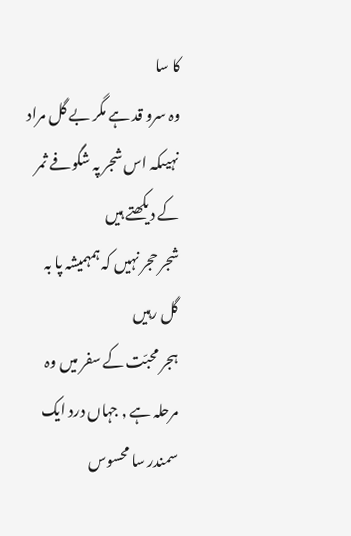کا سا
وہ سرو قد ہے مگر بے گل مراد نہیںکہ اس شجر پہ شگوفے ثمر کے دیکھتے ہیں
شجر حجر نہیں کہ ہمہمیشہ پا بہ گل رہیں
ہجر محبّت کے سفر میں وہ مرحلہ ہے , جہاں درد ایک سمندر سا محسوس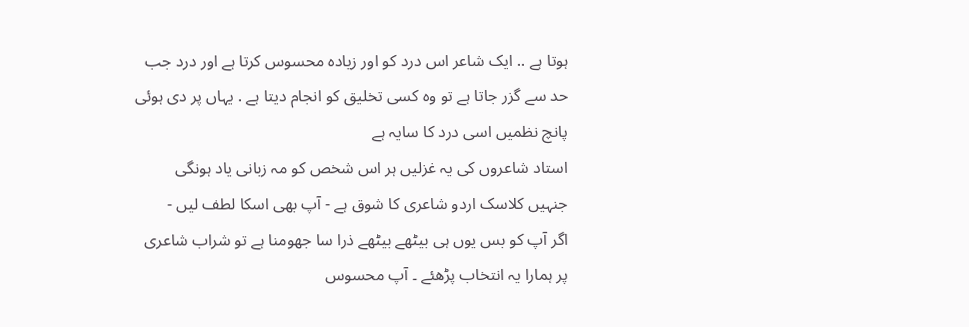ہوتا ہے .. ایک شاعر اس درد کو اور زیادہ محسوس کرتا ہے اور درد جب حد سے گزر جاتا ہے تو وہ کسی تخلیق کو انجام دیتا ہے . یہاں پر دی ہوئی پانچ نظمیں اسی درد کا سایہ ہے
استاد شاعروں کی یہ غزلیں ہر اس شخص کو مہ زبانی یاد ہونگی جنہیں کلاسک اردو شاعری کا شوق ہے - آپ بھی اسکا لطف لیں -
اگر آپ کو بس یوں ہی بیٹھے بیٹھے ذرا سا جھومنا ہے تو شراب شاعری پر ہمارا یہ انتخاب پڑھئے ۔ آپ محسوس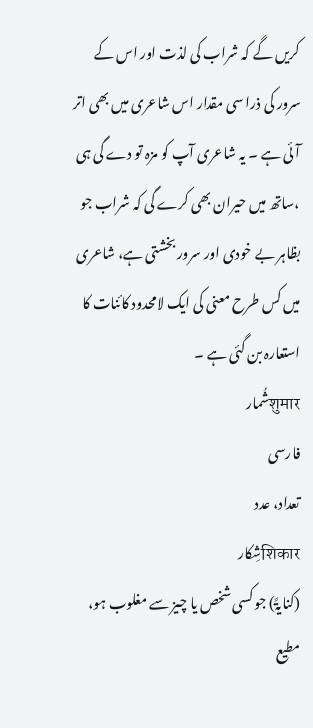کریں گے کہ شراب کی لذت اور اس کے سرور کی ذرا سی مقدار اس شاعری میں بھی اتر آئی ہے ۔ یہ شاعری آپ کو مزہ تو دے گی ہی ،ساتھ میں حیران بھی کرے گی کہ شراب جو بظاہر بے خودی اور سرور بخشتی ہے، شاعری میں کس طرح معنی کی ایک لامحدود کائنات کا استعارہ بن گئی ہے ۔
शुमारشُمار
فارسی
تعداد، عدد
शिकारشِکار
(کنایۃً) جو کسی شخص یا چیز سے مغلوب ہو، مطیع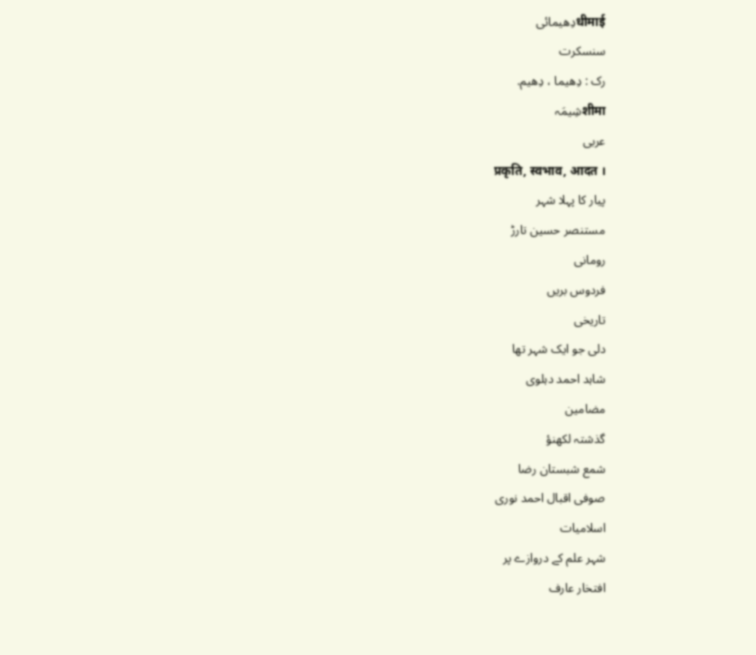धीमाईدِھیمائی
سنسکرت
رک : دِھیما ، دِھیم.
शीमाشِیمَہ
عربی
प्रकृति, स्वभाव, आदत ।
پیار کا پہلا شہر
مستنصر حسین تارڑ
رومانی
فردوس بریں
تاریخی
دلی جو ایک شہر تھا
شاہد احمد دہلوی
مضامین
گذشتہ لکھنؤ
شمع شبستان رضا
صوفی اقبال احمد نوری
اسلامیات
شہر علم کے دروازے پر
افتخار عارف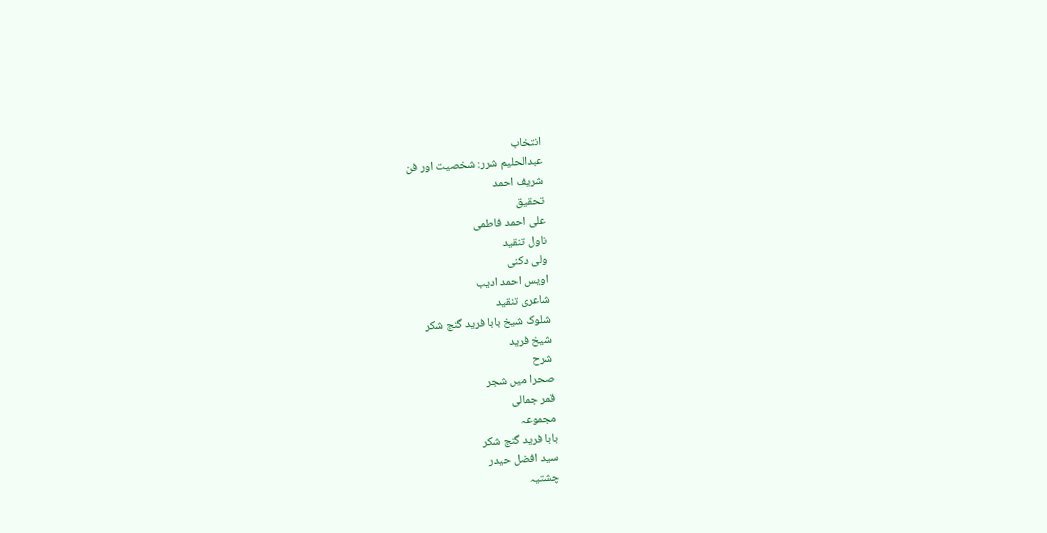انتخاب
عبدالحلیم شرر: شخصیت اور فن
شریف احمد
تحقیق
علی احمد فاطمی
ناول تنقید
ولی دکنی
اویس احمد ادیب
شاعری تنقید
شلوک شیخ بابا فرید گنج شکر
شیخ فرید
شرح
صحرا میں شجر
قمر جمالی
مجموعہ
بابا فرید گنج شکر
سید افضل حیدر
چشتیہ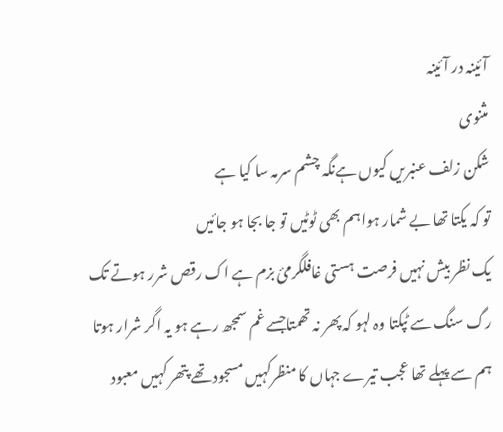آئینہ در آئینہ
مثنوی
شکن زلف عنبریں کیوں ہےنگہ چشم سرمہ سا کیا ہے
تو کہ یکتا تھا بے شمار ہواہم بھی ٹوٹیں تو جا بجا ہو جائیں
یک نظر بیش نہیں فرصت ہستی غافلگرمیٔ بزم ہے اک رقص شرر ہوتے تک
رگ سنگ سے ٹپکتا وہ لہو کہ پھر نہ تھمتاجسے غم سمجھ رہے ہو یہ اگر شرار ہوتا
ہم سے پہلے تھا عجب تیرے جہاں کا منظرکہیں مسجود تھے پتھر کہیں معبود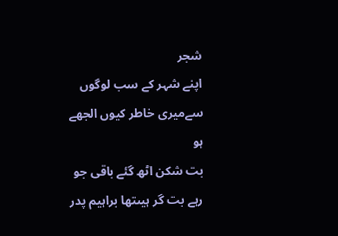شجر
اپنے شہر کے سب لوگوں سےمیری خاطر کیوں الجھے ہو
بت شکن اٹھ گئے باقی جو رہے بت گر ہیںتھا براہیم پدر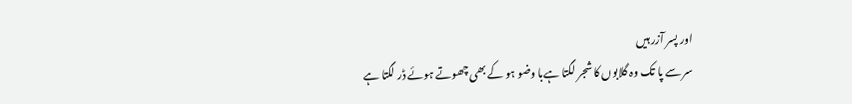اور پسر آزر ہیں
سر سے پا تک وہ گلابوں کا شجر لگتا ہےبا وضو ہو کے بھی چھوتے ہوئے ڈر لگتا ہے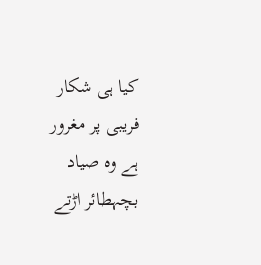کیا ہی شکار فریبی پر مغرور ہے وہ صیاد بچہطائر اڑتے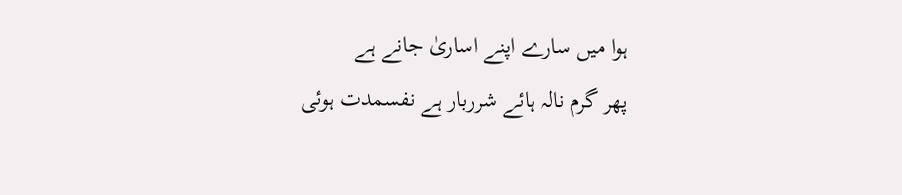ہوا میں سارے اپنے اساریٰ جانے ہے
پھر گرم نالہ ہائے شرربار ہے نفسمدت ہوئی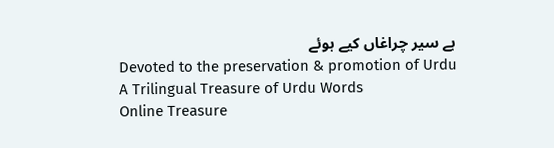ہے سیر چراغاں کیے ہوئے
Devoted to the preservation & promotion of Urdu
A Trilingual Treasure of Urdu Words
Online Treasure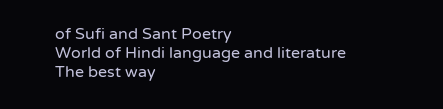of Sufi and Sant Poetry
World of Hindi language and literature
The best way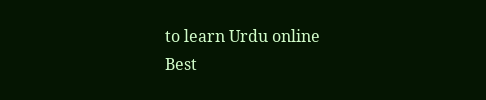to learn Urdu online
Best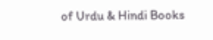of Urdu & Hindi Books